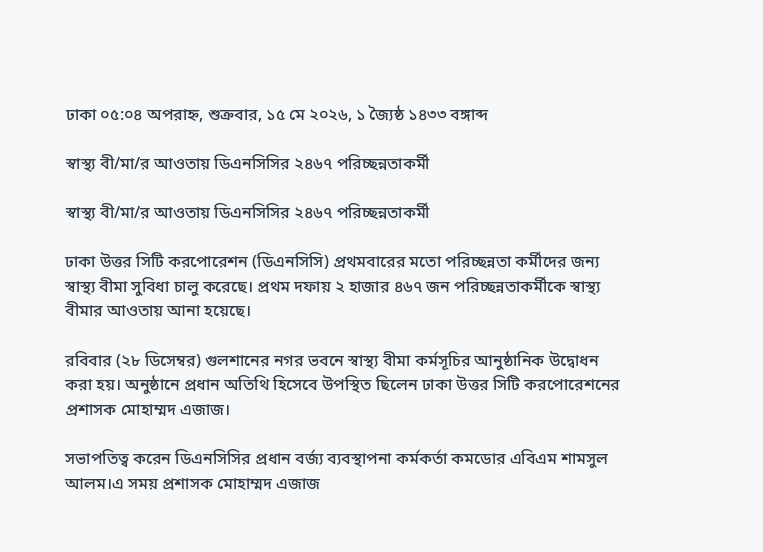ঢাকা ০৫:০৪ অপরাহ্ন, শুক্রবার, ১৫ মে ২০২৬, ১ জ্যৈষ্ঠ ১৪৩৩ বঙ্গাব্দ

স্বাস্থ্য বী/মা/র আওতায় ডিএনসিসির ২৪৬৭ পরিচ্ছন্নতাকর্মী

স্বাস্থ্য বী/মা/র আওতায় ডিএনসিসির ২৪৬৭ পরিচ্ছন্নতাকর্মী

ঢাকা উত্তর সিটি করপোরেশন (ডিএনসিসি) প্রথমবারের মতো পরিচ্ছন্নতা কর্মীদের জন্য স্বাস্থ্য বীমা সুবিধা চালু করেছে। প্রথম দফায় ২ হাজার ৪৬৭ জন পরিচ্ছন্নতাকর্মীকে স্বাস্থ্য বীমার আওতায় আনা হয়েছে।

রবিবার (২৮ ডিসেম্বর) গুলশানের নগর ভবনে স্বাস্থ্য বীমা কর্মসূচির আনুষ্ঠানিক উদ্বোধন করা হয়। অনুষ্ঠানে প্রধান অতিথি হিসেবে উপস্থিত ছিলেন ঢাকা উত্তর সিটি করপোরেশনের প্রশাসক মোহাম্মদ এজাজ।

সভাপতিত্ব করেন ডিএনসিসির প্রধান বর্জ্য ব্যবস্থাপনা কর্মকর্তা কমডোর এবিএম শামসুল আলম।এ সময় প্রশাসক মোহাম্মদ এজাজ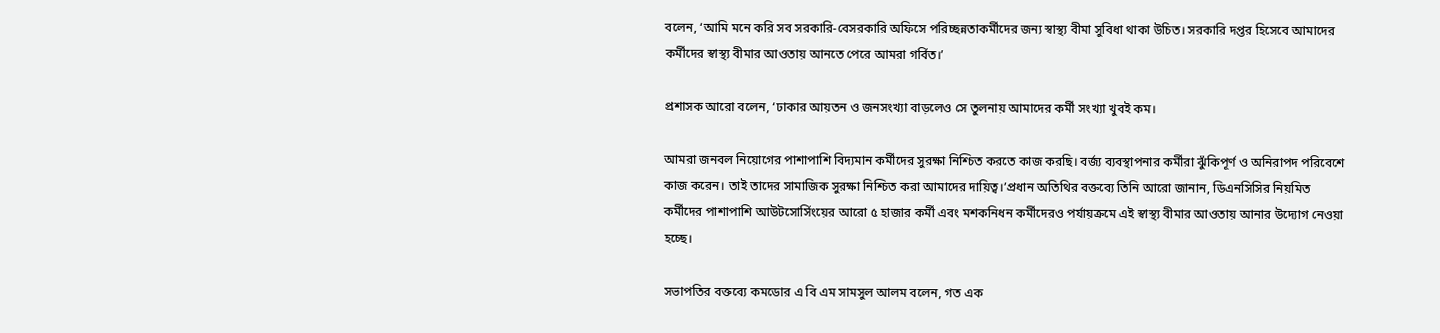বলেন, ‘আমি মনে করি সব সরকারি-বেসরকারি অফিসে পরিচ্ছন্নতাকর্মীদের জন্য স্বাস্থ্য বীমা সুবিধা থাকা উচিত। সরকারি দপ্তর হিসেবে আমাদের কর্মীদের স্বাস্থ্য বীমার আওতায় আনতে পেরে আমরা গর্বিত।’

প্রশাসক আরো বলেন, ‘ঢাকার আয়তন ও জনসংখ্যা বাড়লেও সে তুলনায় আমাদের কর্মী সংখ্যা খুবই কম।

আমরা জনবল নিয়োগের পাশাপাশি বিদ্যমান কর্মীদের সুরক্ষা নিশ্চিত করতে কাজ করছি। বর্জ্য ব্যবস্থাপনার কর্মীরা ঝুঁকিপূর্ণ ও অনিরাপদ পরিবেশে কাজ করেন। তাই তাদের সামাজিক সুরক্ষা নিশ্চিত করা আমাদের দায়িত্ব।’প্রধান অতিথির বক্তব্যে তিনি আরো জানান, ডিএনসিসির নিয়মিত কর্মীদের পাশাপাশি আউটসোর্সিংয়ের আরো ৫ হাজার কর্মী এবং মশকনিধন কর্মীদেরও পর্যায়ক্রমে এই স্বাস্থ্য বীমার আওতায় আনার উদ্যোগ নেওয়া হচ্ছে।

সভাপতির বক্তব্যে কমডোর এ বি এম সামসুল আলম বলেন, গত এক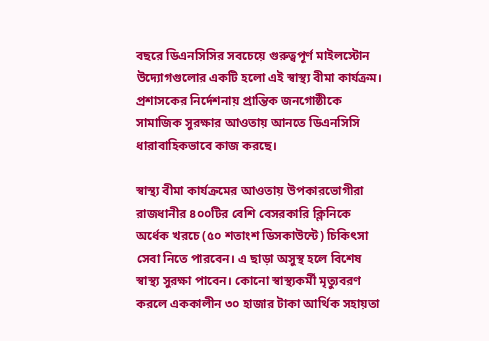বছরে ডিএনসিসির সবচেয়ে গুরুত্বপূর্ণ মাইলস্টোন উদ্যোগগুলোর একটি হলো এই স্বাস্থ্য বীমা কার্যক্রম। প্রশাসকের নির্দেশনায় প্রান্তিক জনগোষ্ঠীকে সামাজিক সুরক্ষার আওতায় আনতে ডিএনসিসি ধারাবাহিকভাবে কাজ করছে।

স্বাস্থ্য বীমা কার্যক্রমের আওতায় উপকারভোগীরা রাজধানীর ৪০০টির বেশি বেসরকারি ক্লিনিকে অর্ধেক খরচে (৫০ শতাংশ ডিসকাউন্টে) চিকিৎসা সেবা নিতে পারবেন। এ ছাড়া অসুস্থ হলে বিশেষ স্বাস্থ্য সুরক্ষা পাবেন। কোনো স্বাস্থ্যকর্মী মৃত্যুবরণ করলে এককালীন ৩০ হাজার টাকা আর্থিক সহায়তা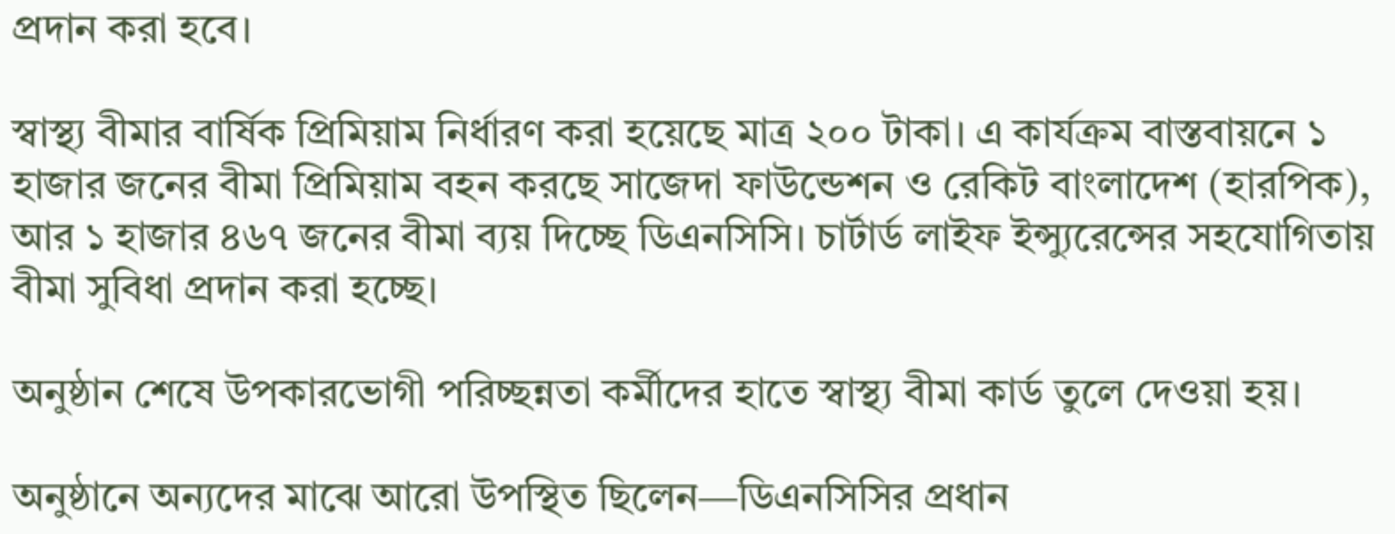প্রদান করা হবে।

স্বাস্থ্য বীমার বার্ষিক প্রিমিয়াম নির্ধারণ করা হয়েছে মাত্র ২০০ টাকা। এ কার্যক্রম বাস্তবায়নে ১ হাজার জনের বীমা প্রিমিয়াম বহন করছে সাজেদা ফাউন্ডেশন ও রেকিট বাংলাদেশ (হারপিক), আর ১ হাজার ৪৬৭ জনের বীমা ব্যয় দিচ্ছে ডিএনসিসি। চার্টার্ড লাইফ ইন্স্যুরেন্সের সহযোগিতায় বীমা সুবিধা প্রদান করা হচ্ছে।

অনুষ্ঠান শেষে উপকারভোগী পরিচ্ছন্নতা কর্মীদের হাতে স্বাস্থ্য বীমা কার্ড তুলে দেওয়া হয়।

অনুষ্ঠানে অন্যদের মাঝে আরো উপস্থিত ছিলেন—ডিএনসিসির প্রধান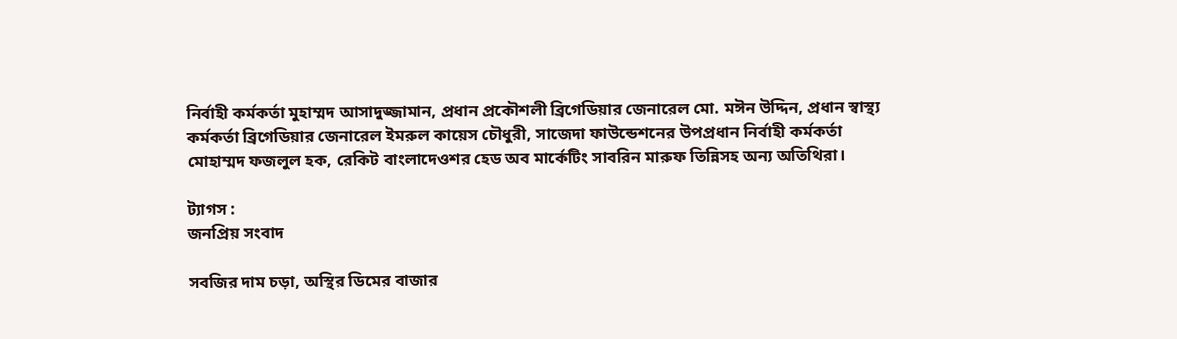নির্বাহী কর্মকর্তা মুহাম্মদ আসাদুজ্জামান, প্রধান প্রকৌশলী ব্রিগেডিয়ার জেনারেল মো. মঈন উদ্দিন, প্রধান স্বাস্থ্য কর্মকর্তা ব্রিগেডিয়ার জেনারেল ইমরুল কায়েস চৌধুরী, সাজেদা ফাউন্ডেশনের উপপ্রধান নির্বাহী কর্মকর্তা মোহাম্মদ ফজলুল হক, রেকিট বাংলাদেওশর হেড অব মার্কেটিং সাবরিন মারুফ তিন্নিসহ অন্য অতিথিরা।

ট্যাগস :
জনপ্রিয় সংবাদ

সবজির দাম চড়া, অস্থির ডিমের বাজার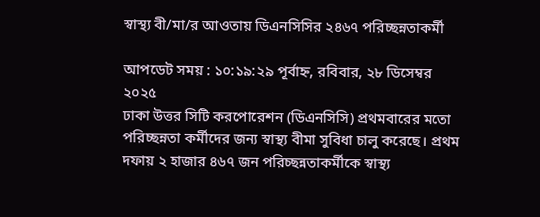স্বাস্থ্য বী/মা/র আওতায় ডিএনসিসির ২৪৬৭ পরিচ্ছন্নতাকর্মী

আপডেট সময় : ১০:১৯:২৯ পূর্বাহ্ন, রবিবার, ২৮ ডিসেম্বর ২০২৫
ঢাকা উত্তর সিটি করপোরেশন (ডিএনসিসি) প্রথমবারের মতো পরিচ্ছন্নতা কর্মীদের জন্য স্বাস্থ্য বীমা সুবিধা চালু করেছে। প্রথম দফায় ২ হাজার ৪৬৭ জন পরিচ্ছন্নতাকর্মীকে স্বাস্থ্য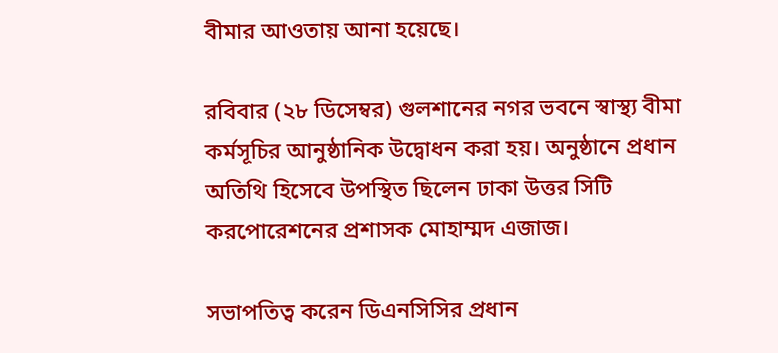বীমার আওতায় আনা হয়েছে।

রবিবার (২৮ ডিসেম্বর) গুলশানের নগর ভবনে স্বাস্থ্য বীমা কর্মসূচির আনুষ্ঠানিক উদ্বোধন করা হয়। অনুষ্ঠানে প্রধান অতিথি হিসেবে উপস্থিত ছিলেন ঢাকা উত্তর সিটি করপোরেশনের প্রশাসক মোহাম্মদ এজাজ।

সভাপতিত্ব করেন ডিএনসিসির প্রধান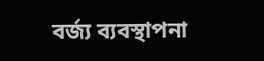বর্জ্য ব্যবস্থাপনা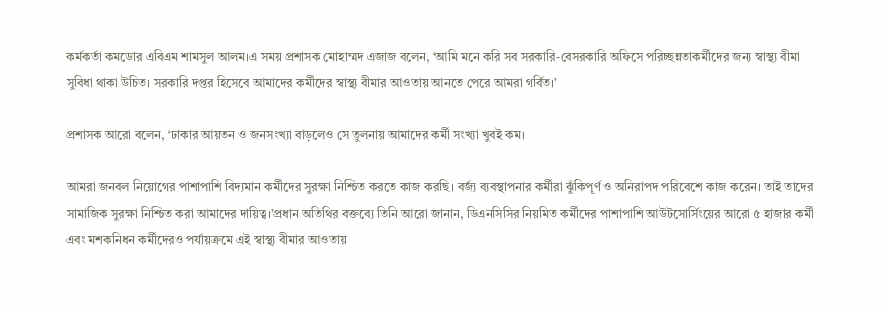কর্মকর্তা কমডোর এবিএম শামসুল আলম।এ সময় প্রশাসক মোহাম্মদ এজাজ বলেন, ‘আমি মনে করি সব সরকারি-বেসরকারি অফিসে পরিচ্ছন্নতাকর্মীদের জন্য স্বাস্থ্য বীমা সুবিধা থাকা উচিত। সরকারি দপ্তর হিসেবে আমাদের কর্মীদের স্বাস্থ্য বীমার আওতায় আনতে পেরে আমরা গর্বিত।’

প্রশাসক আরো বলেন, ‘ঢাকার আয়তন ও জনসংখ্যা বাড়লেও সে তুলনায় আমাদের কর্মী সংখ্যা খুবই কম।

আমরা জনবল নিয়োগের পাশাপাশি বিদ্যমান কর্মীদের সুরক্ষা নিশ্চিত করতে কাজ করছি। বর্জ্য ব্যবস্থাপনার কর্মীরা ঝুঁকিপূর্ণ ও অনিরাপদ পরিবেশে কাজ করেন। তাই তাদের সামাজিক সুরক্ষা নিশ্চিত করা আমাদের দায়িত্ব।’প্রধান অতিথির বক্তব্যে তিনি আরো জানান, ডিএনসিসির নিয়মিত কর্মীদের পাশাপাশি আউটসোর্সিংয়ের আরো ৫ হাজার কর্মী এবং মশকনিধন কর্মীদেরও পর্যায়ক্রমে এই স্বাস্থ্য বীমার আওতায়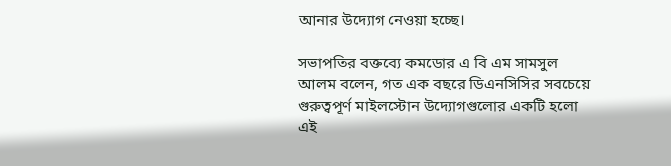আনার উদ্যোগ নেওয়া হচ্ছে।

সভাপতির বক্তব্যে কমডোর এ বি এম সামসুল আলম বলেন, গত এক বছরে ডিএনসিসির সবচেয়ে গুরুত্বপূর্ণ মাইলস্টোন উদ্যোগগুলোর একটি হলো এই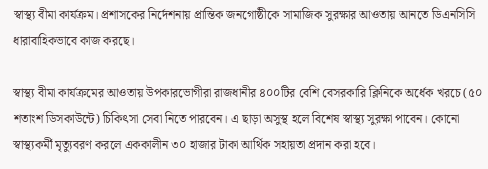স্বাস্থ্য বীমা কার্যক্রম। প্রশাসকের নির্দেশনায় প্রান্তিক জনগোষ্ঠীকে সামাজিক সুরক্ষার আওতায় আনতে ডিএনসিসি ধারাবাহিকভাবে কাজ করছে।

স্বাস্থ্য বীমা কার্যক্রমের আওতায় উপকারভোগীরা রাজধানীর ৪০০টির বেশি বেসরকারি ক্লিনিকে অর্ধেক খরচে (৫০ শতাংশ ডিসকাউন্টে) চিকিৎসা সেবা নিতে পারবেন। এ ছাড়া অসুস্থ হলে বিশেষ স্বাস্থ্য সুরক্ষা পাবেন। কোনো স্বাস্থ্যকর্মী মৃত্যুবরণ করলে এককালীন ৩০ হাজার টাকা আর্থিক সহায়তা প্রদান করা হবে।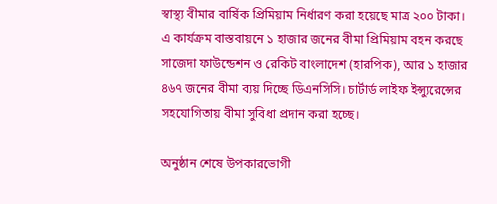স্বাস্থ্য বীমার বার্ষিক প্রিমিয়াম নির্ধারণ করা হয়েছে মাত্র ২০০ টাকা। এ কার্যক্রম বাস্তবায়নে ১ হাজার জনের বীমা প্রিমিয়াম বহন করছে সাজেদা ফাউন্ডেশন ও রেকিট বাংলাদেশ (হারপিক), আর ১ হাজার ৪৬৭ জনের বীমা ব্যয় দিচ্ছে ডিএনসিসি। চার্টার্ড লাইফ ইন্স্যুরেন্সের সহযোগিতায় বীমা সুবিধা প্রদান করা হচ্ছে।

অনুষ্ঠান শেষে উপকারভোগী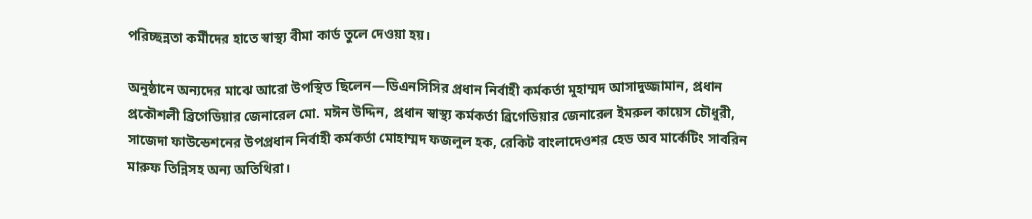পরিচ্ছন্নতা কর্মীদের হাতে স্বাস্থ্য বীমা কার্ড তুলে দেওয়া হয়।

অনুষ্ঠানে অন্যদের মাঝে আরো উপস্থিত ছিলেন—ডিএনসিসির প্রধান নির্বাহী কর্মকর্তা মুহাম্মদ আসাদুজ্জামান, প্রধান প্রকৌশলী ব্রিগেডিয়ার জেনারেল মো. মঈন উদ্দিন, প্রধান স্বাস্থ্য কর্মকর্তা ব্রিগেডিয়ার জেনারেল ইমরুল কায়েস চৌধুরী, সাজেদা ফাউন্ডেশনের উপপ্রধান নির্বাহী কর্মকর্তা মোহাম্মদ ফজলুল হক, রেকিট বাংলাদেওশর হেড অব মার্কেটিং সাবরিন মারুফ তিন্নিসহ অন্য অতিথিরা।